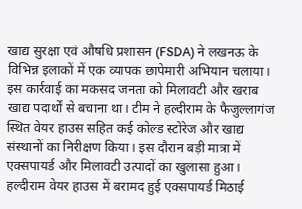खाद्य सुरक्षा एवं औषधि प्रशासन (FSDA) ने लखनऊ के विभिन्न इलाकों में एक व्यापक छापेमारी अभियान चलाया। इस कार्रवाई का मकसद जनता को मिलावटी और खराब खाद्य पदार्थों से बचाना था। टीम ने हल्दीराम के फैजुल्लागंज स्थित वेयर हाउस सहित कई कोल्ड स्टोरेज और खाद्य संस्थानों का निरीक्षण किया। इस दौरान बड़ी मात्रा में एक्सपायर्ड और मिलावटी उत्पादों का खुलासा हुआ।
हल्दीराम वेयर हाउस में बरामद हुई एक्सपायर्ड मिठाई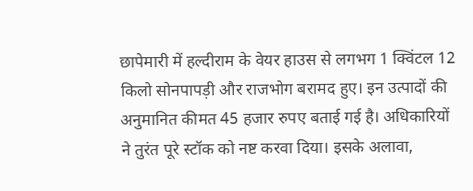छापेमारी में हल्दीराम के वेयर हाउस से लगभग 1 क्विंटल 12 किलो सोनपापड़ी और राजभोग बरामद हुए। इन उत्पादों की अनुमानित कीमत 45 हजार रुपए बताई गई है। अधिकारियों ने तुरंत पूरे स्टॉक को नष्ट करवा दिया। इसके अलावा,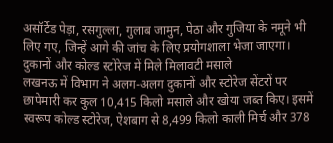असॉर्टेड पेड़ा, रसगुल्ला, गुलाब जामुन, पेठा और गुजिया के नमूने भी लिए गए, जिन्हें आगे की जांच के लिए प्रयोगशाला भेजा जाएगा।
दुकानों और कोल्ड स्टोरेज में मिले मिलावटी मसाले
लखनऊ में विभाग ने अलग-अलग दुकानों और स्टोरेज सेंटरों पर छापेमारी कर कुल 10,415 किलो मसाले और खोया जब्त किए। इसमें स्वरूप कोल्ड स्टोरेज, ऐशबाग से 8,499 किलो काली मिर्च और 378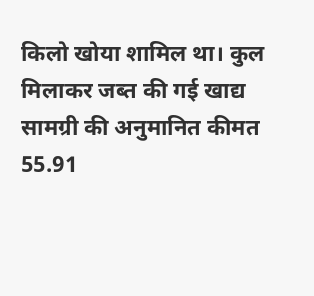किलो खोया शामिल था। कुल मिलाकर जब्त की गई खाद्य सामग्री की अनुमानित कीमत 55.91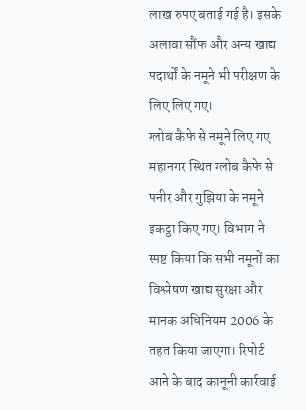लाख रुपए बताई गई है। इसके अलावा सौंफ और अन्य खाद्य पदार्थों के नमूने भी परीक्षण के लिए लिए गए।
ग्लोब कैफे से नमूने लिए गए
महानगर स्थित ग्लोब कैफे से पनीर और गुझिया के नमूने इकट्ठा किए गए। विभाग ने स्पष्ट किया कि सभी नमूनों का विश्लेषण खाद्य सुरक्षा और मानक अधिनियम 2006 के तहत किया जाएगा। रिपोर्ट आने के बाद कानूनी कार्रवाई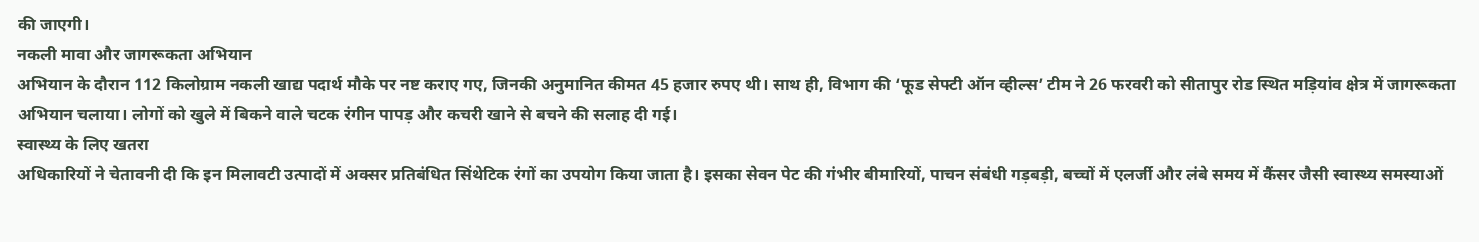की जाएगी।
नकली मावा और जागरूकता अभियान
अभियान के दौरान 112 किलोग्राम नकली खाद्य पदार्थ मौके पर नष्ट कराए गए, जिनकी अनुमानित कीमत 45 हजार रुपए थी। साथ ही, विभाग की ‘फूड सेफ्टी ऑन व्हील्स’ टीम ने 26 फरवरी को सीतापुर रोड स्थित मड़ियांव क्षेत्र में जागरूकता अभियान चलाया। लोगों को खुले में बिकने वाले चटक रंगीन पापड़ और कचरी खाने से बचने की सलाह दी गई।
स्वास्थ्य के लिए खतरा
अधिकारियों ने चेतावनी दी कि इन मिलावटी उत्पादों में अक्सर प्रतिबंधित सिंथेटिक रंगों का उपयोग किया जाता है। इसका सेवन पेट की गंभीर बीमारियों, पाचन संबंधी गड़बड़ी, बच्चों में एलर्जी और लंबे समय में कैंसर जैसी स्वास्थ्य समस्याओं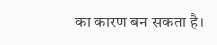का कारण बन सकता है।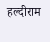हल्दीराम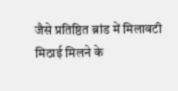जैसे प्रतिष्ठित ब्रांड में मिलावटी मिठाई मिलने के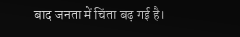बाद जनता में चिंता बढ़ गई है।